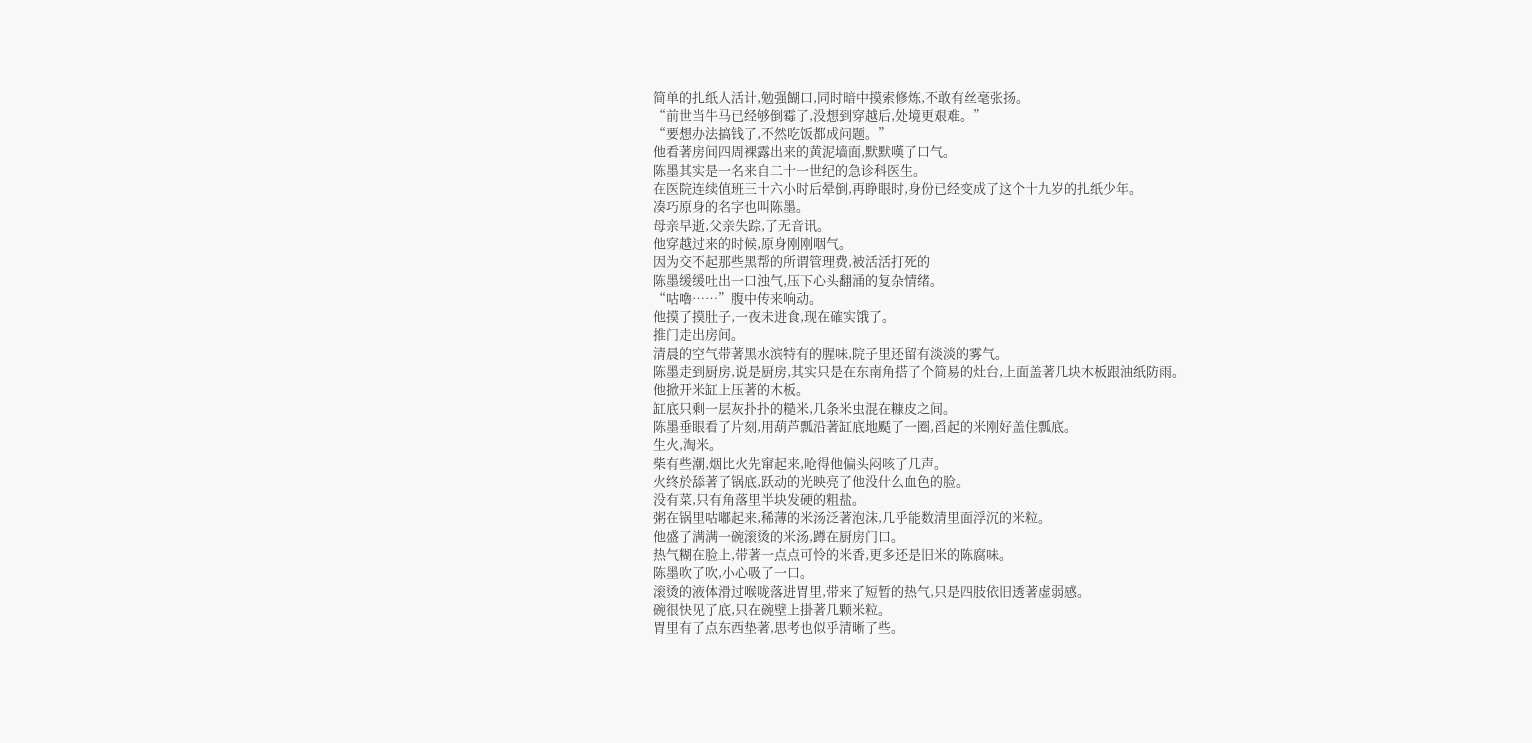简单的扎纸人活计,勉强餬口,同时暗中摸索修炼,不敢有丝毫张扬。
“前世当牛马已经够倒霉了,没想到穿越后,处境更艰难。”
“要想办法搞钱了,不然吃饭都成问题。”
他看著房间四周裸露出来的黄泥墙面,默默嘆了口气。
陈墨其实是一名来自二十一世纪的急诊科医生。
在医院连续值班三十六小时后晕倒,再睁眼时,身份已经变成了这个十九岁的扎纸少年。
凑巧原身的名字也叫陈墨。
母亲早逝,父亲失踪,了无音讯。
他穿越过来的时候,原身刚刚咽气。
因为交不起那些黑帮的所谓管理费,被活活打死的
陈墨缓缓吐出一口浊气,压下心头翻涌的复杂情绪。
“咕嚕……”腹中传来响动。
他摸了摸肚子,一夜未进食,现在確实饿了。
推门走出房间。
清晨的空气带著黑水滨特有的腥味,院子里还留有淡淡的雾气。
陈墨走到厨房,说是厨房,其实只是在东南角搭了个简易的灶台,上面盖著几块木板跟油纸防雨。
他掀开米缸上压著的木板。
缸底只剩一层灰扑扑的糙米,几条米虫混在糠皮之间。
陈墨垂眼看了片刻,用葫芦瓢沿著缸底地颳了一圈,舀起的米刚好盖住瓢底。
生火,淘米。
柴有些潮,烟比火先窜起来,呛得他偏头闷咳了几声。
火终於舔著了锅底,跃动的光映亮了他没什么血色的脸。
没有菜,只有角落里半块发硬的粗盐。
粥在锅里咕嘟起来,稀薄的米汤泛著泡沫,几乎能数清里面浮沉的米粒。
他盛了满满一碗滚烫的米汤,蹲在厨房门口。
热气糊在脸上,带著一点点可怜的米香,更多还是旧米的陈腐味。
陈墨吹了吹,小心吸了一口。
滚烫的液体滑过喉咙落进胃里,带来了短暂的热气,只是四肢依旧透著虚弱感。
碗很快见了底,只在碗壁上掛著几颗米粒。
胃里有了点东西垫著,思考也似乎清晰了些。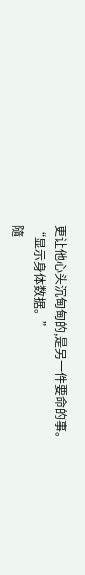更让他心头沉甸甸的,是另一件要命的事。
“显示身体数据。”
隨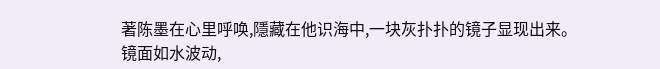著陈墨在心里呼唤,隱藏在他识海中,一块灰扑扑的镜子显现出来。
镜面如水波动,